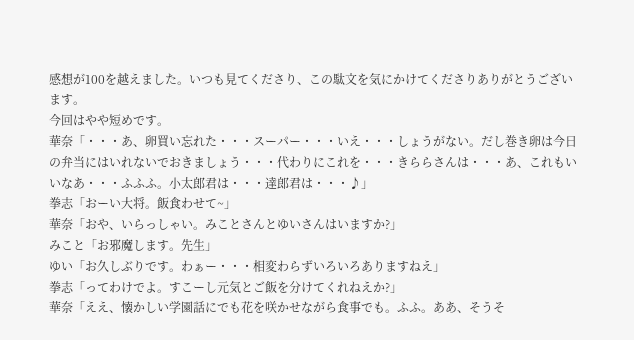感想が100を越えました。いつも見てくださり、この駄文を気にかけてくださりありがとうございます。
今回はやや短めです。
華奈「・・・あ、卵買い忘れた・・・スーパー・・・いえ・・・しょうがない。だし巻き卵は今日の弁当にはいれないでおきましょう・・・代わりにこれを・・・きららさんは・・・あ、これもいいなあ・・・ふふふ。小太郎君は・・・達郎君は・・・♪」
拳志「おーい大将。飯食わせて~」
華奈「おや、いらっしゃい。みことさんとゆいさんはいますか?」
みこと「お邪魔します。先生」
ゆい「お久しぶりです。わぁー・・・相変わらずいろいろありますねえ」
拳志「ってわけでよ。すこーし元気とご飯を分けてくれねえか?」
華奈「ええ、懐かしい学園話にでも花を咲かせながら食事でも。ふふ。ああ、そうそ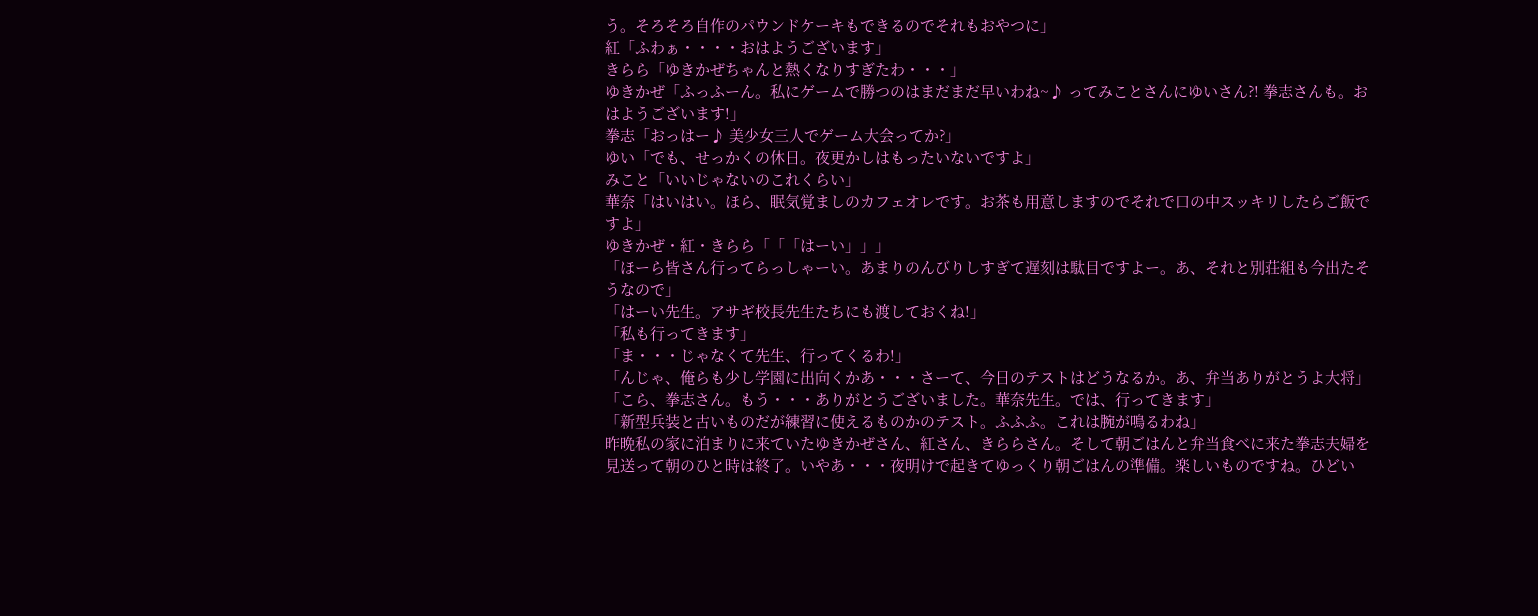う。そろそろ自作のパウンドケーキもできるのでそれもおやつに」
紅「ふわぁ・・・・おはようございます」
きらら「ゆきかぜちゃんと熱くなりすぎたわ・・・」
ゆきかぜ「ふっふーん。私にゲームで勝つのはまだまだ早いわね~♪ ってみことさんにゆいさん?! 拳志さんも。おはようございます!」
拳志「おっはー♪ 美少女三人でゲーム大会ってか?」
ゆい「でも、せっかくの休日。夜更かしはもったいないですよ」
みこと「いいじゃないのこれくらい」
華奈「はいはい。ほら、眠気覚ましのカフェオレです。お茶も用意しますのでそれで口の中スッキリしたらご飯ですよ」
ゆきかぜ・紅・きらら「「「はーい」」」
「ほーら皆さん行ってらっしゃーい。あまりのんびりしすぎて遅刻は駄目ですよー。あ、それと別荘組も今出たそうなので」
「はーい先生。アサギ校長先生たちにも渡しておくね!」
「私も行ってきます」
「ま・・・じゃなくて先生、行ってくるわ!」
「んじゃ、俺らも少し学園に出向くかあ・・・さーて、今日のテストはどうなるか。あ、弁当ありがとうよ大将」
「こら、拳志さん。もう・・・ありがとうございました。華奈先生。では、行ってきます」
「新型兵装と古いものだが練習に使えるものかのテスト。ふふふ。これは腕が鳴るわね」
昨晩私の家に泊まりに来ていたゆきかぜさん、紅さん、きららさん。そして朝ごはんと弁当食べに来た拳志夫婦を見送って朝のひと時は終了。いやあ・・・夜明けで起きてゆっくり朝ごはんの準備。楽しいものですね。ひどい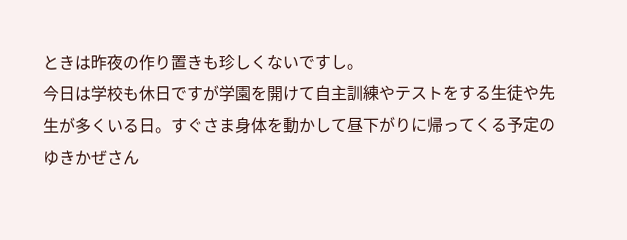ときは昨夜の作り置きも珍しくないですし。
今日は学校も休日ですが学園を開けて自主訓練やテストをする生徒や先生が多くいる日。すぐさま身体を動かして昼下がりに帰ってくる予定のゆきかぜさん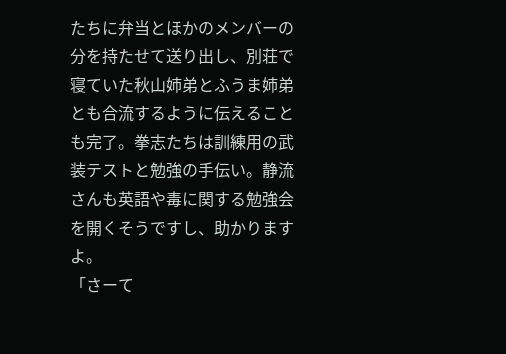たちに弁当とほかのメンバーの分を持たせて送り出し、別荘で寝ていた秋山姉弟とふうま姉弟とも合流するように伝えることも完了。拳志たちは訓練用の武装テストと勉強の手伝い。静流さんも英語や毒に関する勉強会を開くそうですし、助かりますよ。
「さーて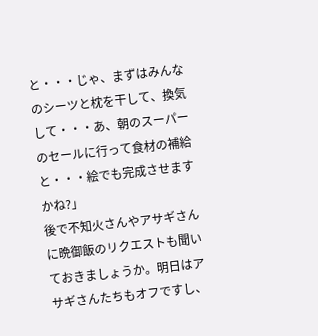と・・・じゃ、まずはみんなのシーツと枕を干して、換気して・・・あ、朝のスーパーのセールに行って食材の補給と・・・絵でも完成させますかね?」
後で不知火さんやアサギさんに晩御飯のリクエストも聞いておきましょうか。明日はアサギさんたちもオフですし、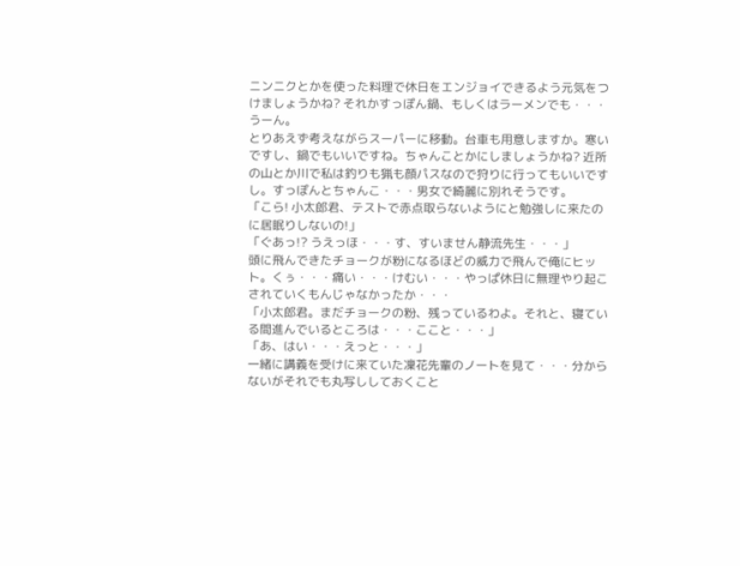ニンニクとかを使った料理で休日をエンジョイできるよう元気をつけましょうかね? それかすっぽん鍋、もしくはラーメンでも・・・うーん。
とりあえず考えながらスーパーに移動。台車も用意しますか。寒いですし、鍋でもいいですね。ちゃんことかにしましょうかね? 近所の山とか川で私は釣りも猟も顔パスなので狩りに行ってもいいですし。すっぽんとちゃんこ・・・男女で綺麗に別れそうです。
「こら! 小太郎君、テストで赤点取らないようにと勉強しに来たのに居眠りしないの!」
「ぐあっ!? うえっほ・・・す、すいません静流先生・・・」
頭に飛んできたチョークが粉になるほどの威力で飛んで俺にヒット。くぅ・・・痛い・・・けむい・・・やっぱ休日に無理やり起こされていくもんじゃなかったか・・・
「小太郎君。まだチョークの粉、残っているわよ。それと、寝ている間進んでいるところは・・・ここと・・・」
「あ、はい・・・えっと・・・」
一緒に講義を受けに来ていた凜花先輩のノートを見て・・・分からないがそれでも丸写ししておくこと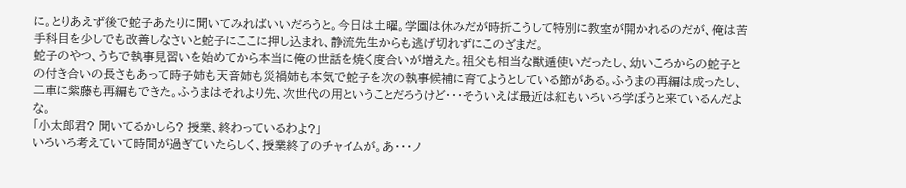に。とりあえず後で蛇子あたりに聞いてみればいいだろうと。今日は土曜。学園は休みだが時折こうして特別に教室が開かれるのだが、俺は苦手科目を少しでも改善しなさいと蛇子にここに押し込まれ、静流先生からも逃げ切れずにこのざまだ。
蛇子のやつ、うちで執事見習いを始めてから本当に俺の世話を焼く度合いが増えた。祖父も相当な獣遁使いだったし、幼いころからの蛇子との付き合いの長さもあって時子姉も天音姉も災禍姉も本気で蛇子を次の執事候補に育てようとしている節がある。ふうまの再編は成ったし、二車に紫藤も再編もできた。ふうまはそれより先、次世代の用ということだろうけど・・・そういえば最近は紅もいろいろ学ぼうと来ているんだよな。
「小太郎君? 聞いてるかしら? 授業、終わっているわよ?」
いろいろ考えていて時間が過ぎていたらしく、授業終了のチャイムが。あ・・・ノ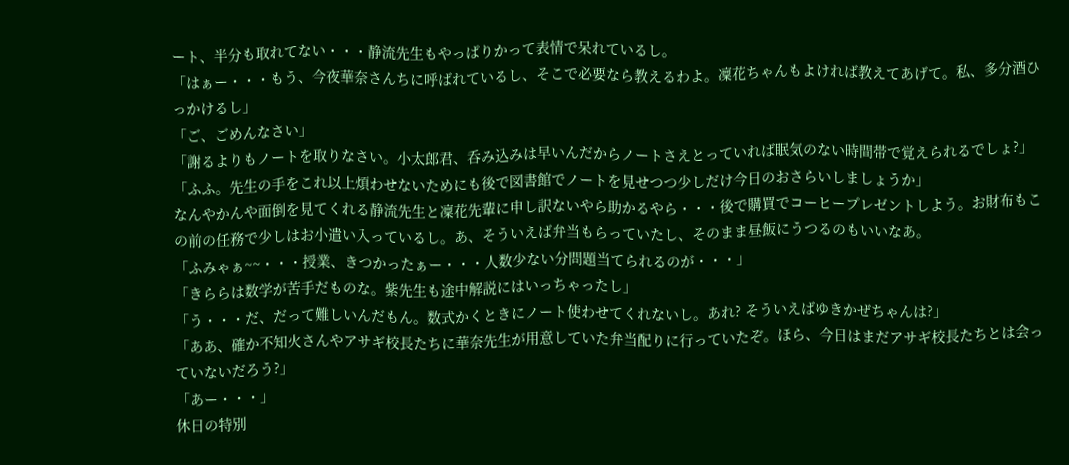ート、半分も取れてない・・・静流先生もやっぱりかって表情で呆れているし。
「はぁー・・・もう、今夜華奈さんちに呼ばれているし、そこで必要なら教えるわよ。凜花ちゃんもよければ教えてあげて。私、多分酒ひっかけるし」
「ご、ごめんなさい」
「謝るよりもノートを取りなさい。小太郎君、呑み込みは早いんだからノートさえとっていれば眠気のない時間帯で覚えられるでしょ?」
「ふふ。先生の手をこれ以上煩わせないためにも後で図書館でノートを見せつつ少しだけ今日のおさらいしましょうか」
なんやかんや面倒を見てくれる静流先生と凜花先輩に申し訳ないやら助かるやら・・・後で購買でコーヒープレゼントしよう。お財布もこの前の任務で少しはお小遣い入っているし。あ、そういえば弁当もらっていたし、そのまま昼飯にうつるのもいいなあ。
「ふみゃぁ~~・・・授業、きつかったぁー・・・人数少ない分問題当てられるのが・・・」
「きららは数学が苦手だものな。紫先生も途中解説にはいっちゃったし」
「う・・・だ、だって難しいんだもん。数式かくときにノート使わせてくれないし。あれ? そういえばゆきかぜちゃんは?」
「ああ、確か不知火さんやアサギ校長たちに華奈先生が用意していた弁当配りに行っていたぞ。ほら、今日はまだアサギ校長たちとは会っていないだろう?」
「あー・・・」
休日の特別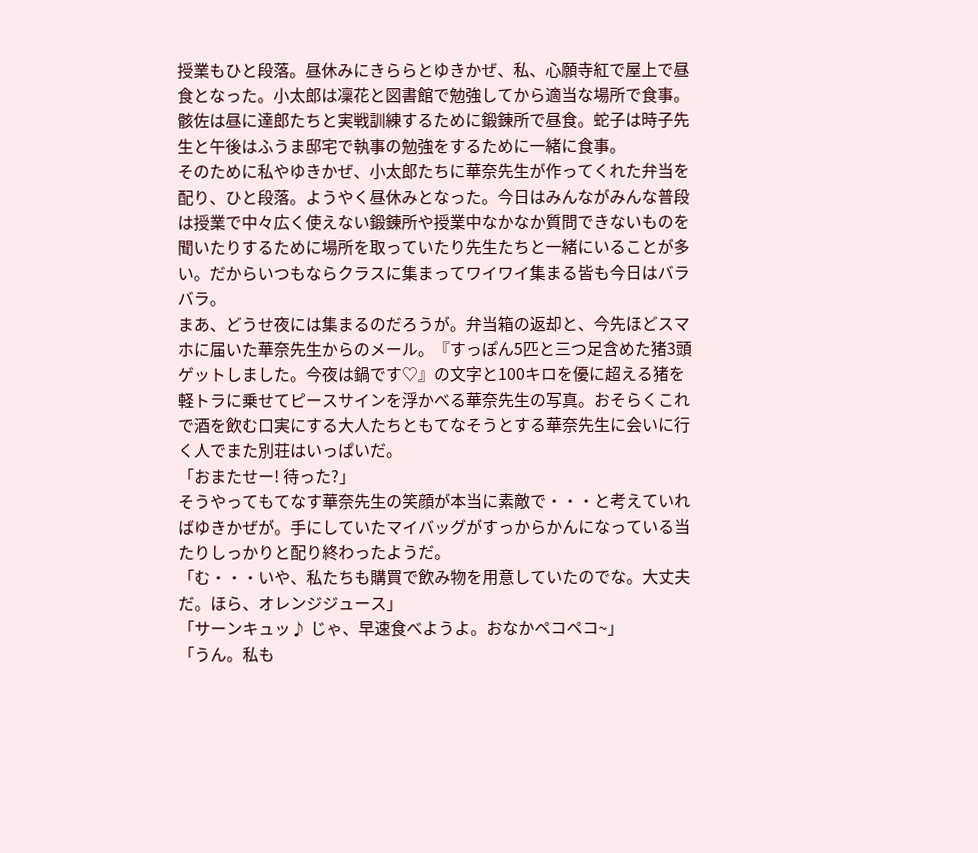授業もひと段落。昼休みにきららとゆきかぜ、私、心願寺紅で屋上で昼食となった。小太郎は凜花と図書館で勉強してから適当な場所で食事。骸佐は昼に達郎たちと実戦訓練するために鍛錬所で昼食。蛇子は時子先生と午後はふうま邸宅で執事の勉強をするために一緒に食事。
そのために私やゆきかぜ、小太郎たちに華奈先生が作ってくれた弁当を配り、ひと段落。ようやく昼休みとなった。今日はみんながみんな普段は授業で中々広く使えない鍛錬所や授業中なかなか質問できないものを聞いたりするために場所を取っていたり先生たちと一緒にいることが多い。だからいつもならクラスに集まってワイワイ集まる皆も今日はバラバラ。
まあ、どうせ夜には集まるのだろうが。弁当箱の返却と、今先ほどスマホに届いた華奈先生からのメール。『すっぽん5匹と三つ足含めた猪3頭ゲットしました。今夜は鍋です♡』の文字と100キロを優に超える猪を軽トラに乗せてピースサインを浮かべる華奈先生の写真。おそらくこれで酒を飲む口実にする大人たちともてなそうとする華奈先生に会いに行く人でまた別荘はいっぱいだ。
「おまたせー! 待った?」
そうやってもてなす華奈先生の笑顔が本当に素敵で・・・と考えていればゆきかぜが。手にしていたマイバッグがすっからかんになっている当たりしっかりと配り終わったようだ。
「む・・・いや、私たちも購買で飲み物を用意していたのでな。大丈夫だ。ほら、オレンジジュース」
「サーンキュッ♪ じゃ、早速食べようよ。おなかペコペコ~」
「うん。私も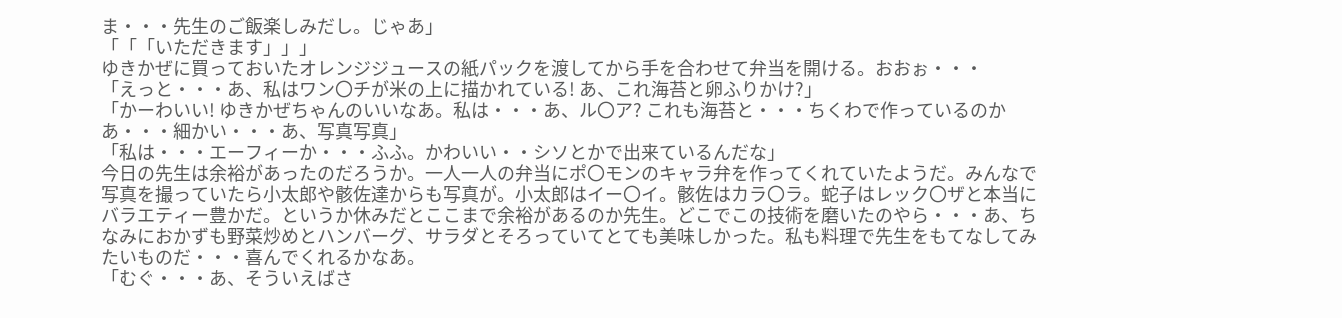ま・・・先生のご飯楽しみだし。じゃあ」
「「「いただきます」」」
ゆきかぜに買っておいたオレンジジュースの紙パックを渡してから手を合わせて弁当を開ける。おおぉ・・・
「えっと・・・あ、私はワン〇チが米の上に描かれている! あ、これ海苔と卵ふりかけ?」
「かーわいい! ゆきかぜちゃんのいいなあ。私は・・・あ、ル〇ア? これも海苔と・・・ちくわで作っているのかあ・・・細かい・・・あ、写真写真」
「私は・・・エーフィーか・・・ふふ。かわいい・・シソとかで出来ているんだな」
今日の先生は余裕があったのだろうか。一人一人の弁当にポ〇モンのキャラ弁を作ってくれていたようだ。みんなで写真を撮っていたら小太郎や骸佐達からも写真が。小太郎はイー〇イ。骸佐はカラ〇ラ。蛇子はレック〇ザと本当にバラエティー豊かだ。というか休みだとここまで余裕があるのか先生。どこでこの技術を磨いたのやら・・・あ、ちなみにおかずも野菜炒めとハンバーグ、サラダとそろっていてとても美味しかった。私も料理で先生をもてなしてみたいものだ・・・喜んでくれるかなあ。
「むぐ・・・あ、そういえばさ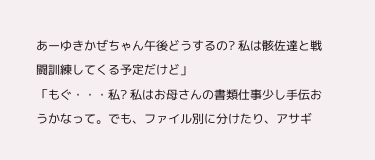あーゆきかぜちゃん午後どうするの? 私は骸佐達と戦闘訓練してくる予定だけど」
「もぐ・・・私? 私はお母さんの書類仕事少し手伝おうかなって。でも、ファイル別に分けたり、アサギ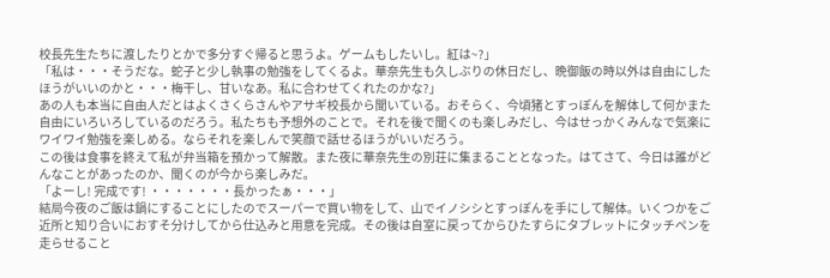校長先生たちに渡したりとかで多分すぐ帰ると思うよ。ゲームもしたいし。紅は~?」
「私は・・・そうだな。蛇子と少し執事の勉強をしてくるよ。華奈先生も久しぶりの休日だし、晩御飯の時以外は自由にしたほうがいいのかと・・・梅干し、甘いなあ。私に合わせてくれたのかな?」
あの人も本当に自由人だとはよくさくらさんやアサギ校長から聞いている。おそらく、今頃猪とすっぽんを解体して何かまた自由にいろいろしているのだろう。私たちも予想外のことで。それを後で聞くのも楽しみだし、今はせっかくみんなで気楽にワイワイ勉強を楽しめる。ならそれを楽しんで笑顔で話せるほうがいいだろう。
この後は食事を終えて私が弁当箱を預かって解散。また夜に華奈先生の別荘に集まることとなった。はてさて、今日は誰がどんなことがあったのか、聞くのが今から楽しみだ。
「よーし! 完成です! ・・・・・・・長かったぁ・・・」
結局今夜のご飯は鍋にすることにしたのでスーパーで買い物をして、山でイノシシとすっぽんを手にして解体。いくつかをご近所と知り合いにおすそ分けしてから仕込みと用意を完成。その後は自室に戻ってからひたすらにタブレットにタッチペンを走らせること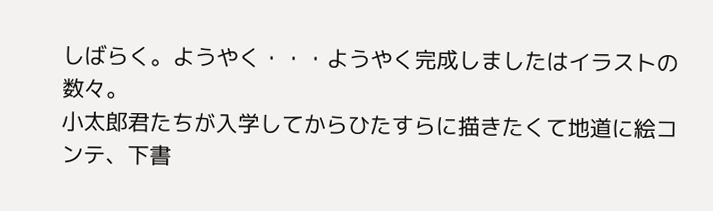しばらく。ようやく・・・ようやく完成しましたはイラストの数々。
小太郎君たちが入学してからひたすらに描きたくて地道に絵コンテ、下書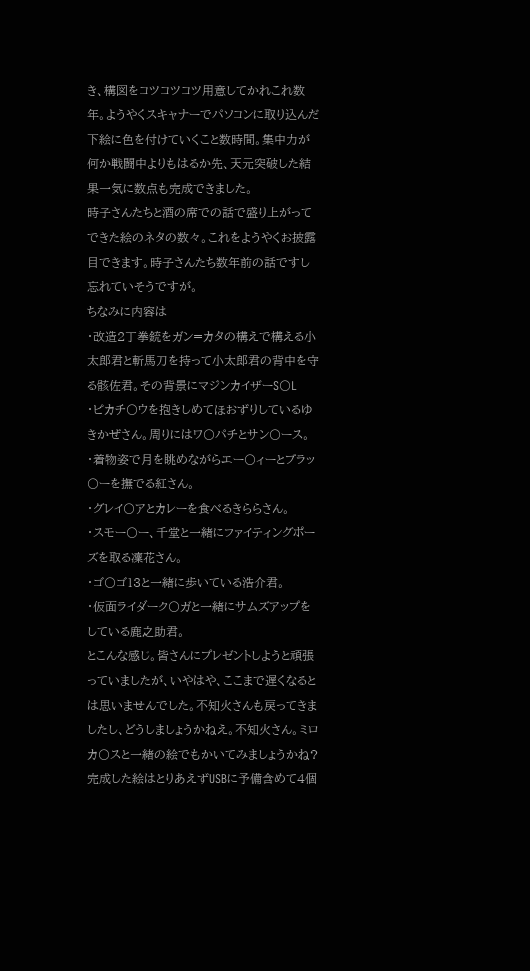き、構図をコツコツコツ用意してかれこれ数年。ようやくスキャナーでパソコンに取り込んだ下絵に色を付けていくこと数時間。集中力が何か戦闘中よりもはるか先、天元突破した結果一気に数点も完成できました。
時子さんたちと酒の席での話で盛り上がってできた絵のネタの数々。これをようやくお披露目できます。時子さんたち数年前の話ですし忘れていそうですが。
ちなみに内容は
・改造2丁拳銃をガン=カタの構えで構える小太郎君と斬馬刀を持って小太郎君の背中を守る骸佐君。その背景にマジンカイザーS〇L
・ピカチ〇ウを抱きしめてほおずりしているゆきかぜさん。周りにはワ〇パチとサン〇ース。
・着物姿で月を眺めながらエー〇ィーとブラッ〇ーを撫でる紅さん。
・グレイ〇アとカレーを食べるきららさん。
・スモー〇ー、千堂と一緒にファイティングポーズを取る凜花さん。
・ゴ〇ゴ13と一緒に歩いている浩介君。
・仮面ライダーク〇ガと一緒にサムズアップをしている鹿之助君。
とこんな感じ。皆さんにプレゼントしようと頑張っていましたが、いやはや、ここまで遅くなるとは思いませんでした。不知火さんも戻ってきましたし、どうしましょうかねえ。不知火さん。ミロカ〇スと一緒の絵でもかいてみましょうかね?
完成した絵はとりあえずUSBに予備含めて4個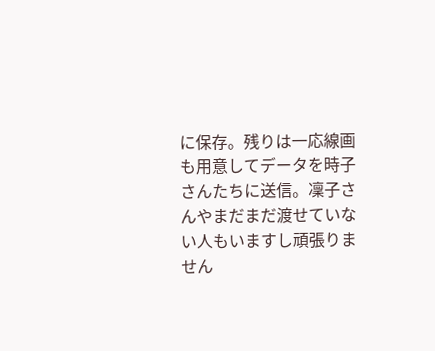に保存。残りは一応線画も用意してデータを時子さんたちに送信。凜子さんやまだまだ渡せていない人もいますし頑張りません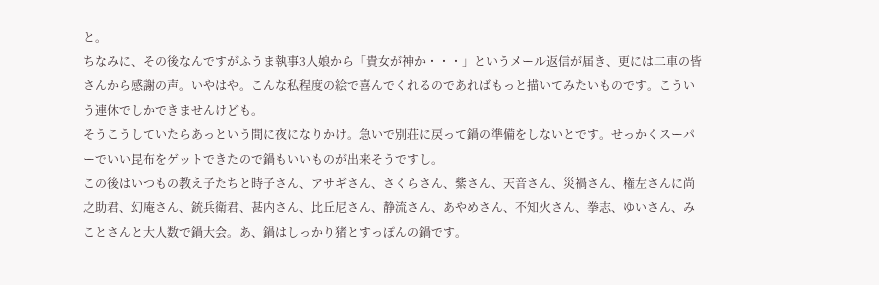と。
ちなみに、その後なんですがふうま執事3人娘から「貴女が神か・・・」というメール返信が届き、更には二車の皆さんから感謝の声。いやはや。こんな私程度の絵で喜んでくれるのであればもっと描いてみたいものです。こういう連休でしかできませんけども。
そうこうしていたらあっという間に夜になりかけ。急いで別荘に戻って鍋の準備をしないとです。せっかくスーパーでいい昆布をゲットできたので鍋もいいものが出来そうですし。
この後はいつもの教え子たちと時子さん、アサギさん、さくらさん、紫さん、天音さん、災禍さん、権左さんに尚之助君、幻庵さん、銃兵衛君、甚内さん、比丘尼さん、静流さん、あやめさん、不知火さん、拳志、ゆいさん、みことさんと大人数で鍋大会。あ、鍋はしっかり猪とすっぽんの鍋です。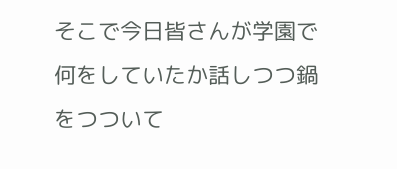そこで今日皆さんが学園で何をしていたか話しつつ鍋をつついて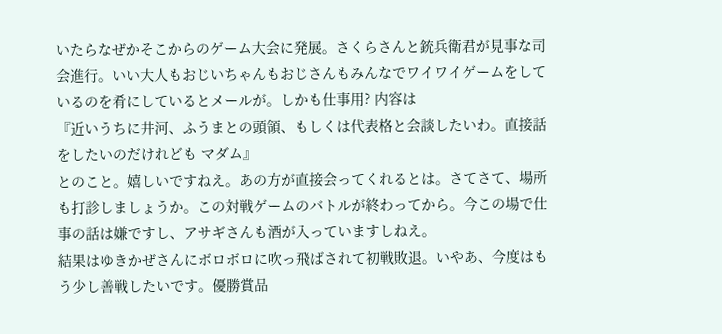いたらなぜかそこからのゲーム大会に発展。さくらさんと銃兵衛君が見事な司会進行。いい大人もおじいちゃんもおじさんもみんなでワイワイゲームをしているのを肴にしているとメールが。しかも仕事用? 内容は
『近いうちに井河、ふうまとの頭領、もしくは代表格と会談したいわ。直接話をしたいのだけれども マダム』
とのこと。嬉しいですねえ。あの方が直接会ってくれるとは。さてさて、場所も打診しましょうか。この対戦ゲームのバトルが終わってから。今この場で仕事の話は嫌ですし、アサギさんも酒が入っていますしねえ。
結果はゆきかぜさんにボロボロに吹っ飛ばされて初戦敗退。いやあ、今度はもう少し善戦したいです。優勝賞品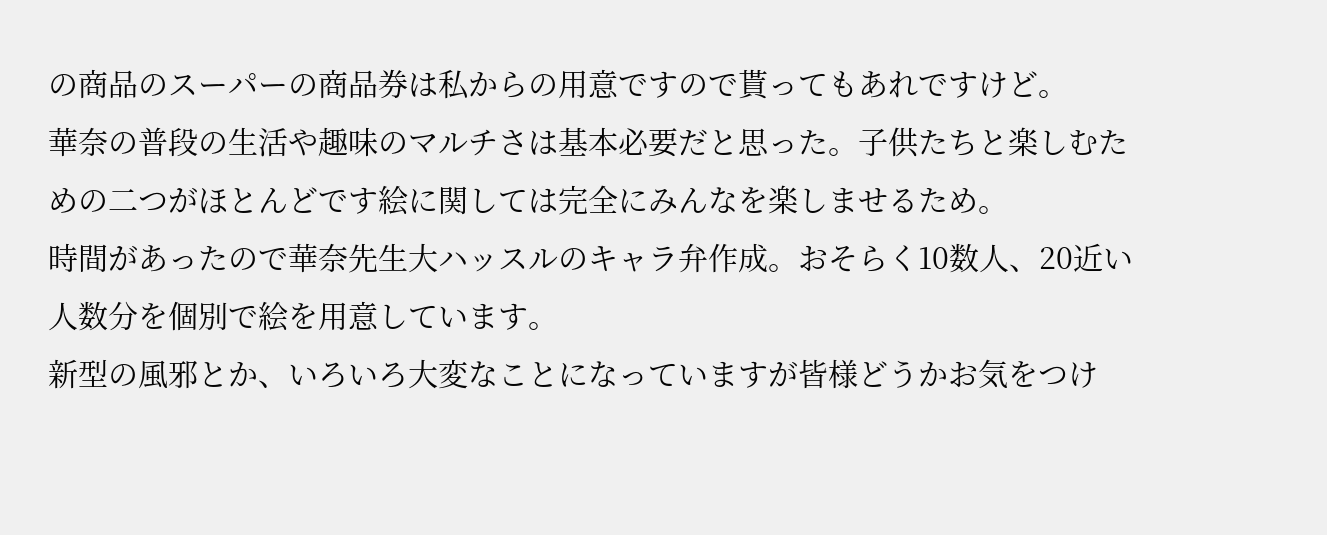の商品のスーパーの商品券は私からの用意ですので貰ってもあれですけど。
華奈の普段の生活や趣味のマルチさは基本必要だと思った。子供たちと楽しむための二つがほとんどです絵に関しては完全にみんなを楽しませるため。
時間があったので華奈先生大ハッスルのキャラ弁作成。おそらく10数人、20近い人数分を個別で絵を用意しています。
新型の風邪とか、いろいろ大変なことになっていますが皆様どうかお気をつけ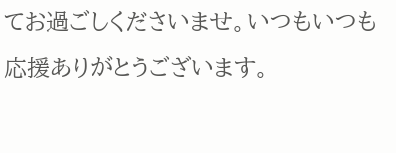てお過ごしくださいませ。いつもいつも応援ありがとうございます。